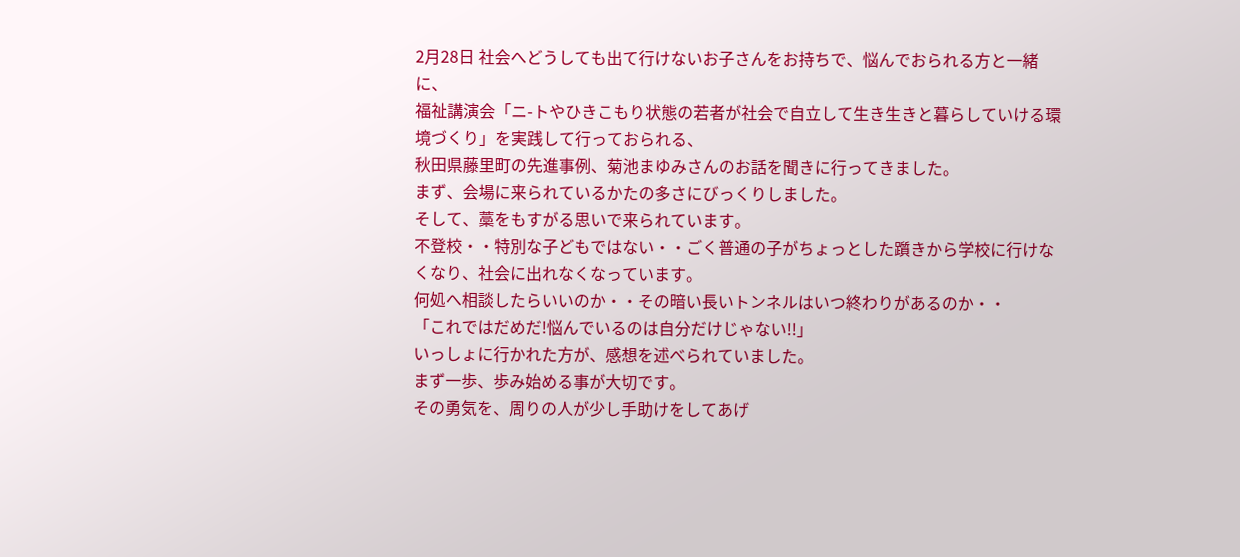2月28日 社会へどうしても出て行けないお子さんをお持ちで、悩んでおられる方と一緒に、
福祉講演会「ニ-トやひきこもり状態の若者が社会で自立して生き生きと暮らしていける環境づくり」を実践して行っておられる、
秋田県藤里町の先進事例、菊池まゆみさんのお話を聞きに行ってきました。
まず、会場に来られているかたの多さにびっくりしました。
そして、藁をもすがる思いで来られています。
不登校・・特別な子どもではない・・ごく普通の子がちょっとした躓きから学校に行けなくなり、社会に出れなくなっています。
何処へ相談したらいいのか・・その暗い長いトンネルはいつ終わりがあるのか・・
「これではだめだ!悩んでいるのは自分だけじゃない!!」
いっしょに行かれた方が、感想を述べられていました。
まず一歩、歩み始める事が大切です。
その勇気を、周りの人が少し手助けをしてあげ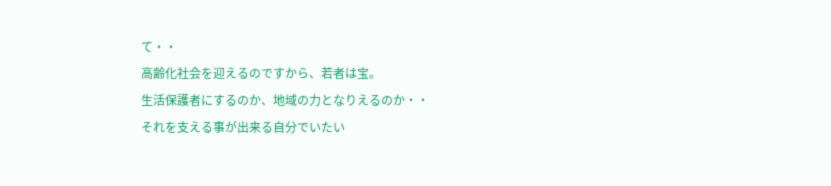て・・
高齢化社会を迎えるのですから、若者は宝。
生活保護者にするのか、地域の力となりえるのか・・
それを支える事が出来る自分でいたい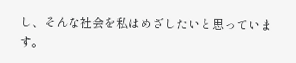し、そんな社会を私はめざしたいと思っています。